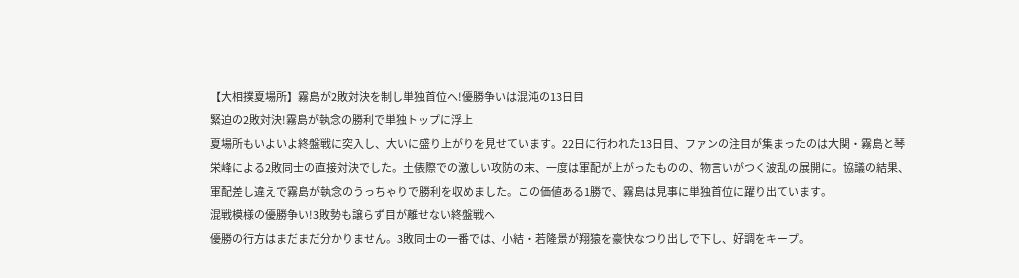【大相撲夏場所】霧島が2敗対決を制し単独首位へ!優勝争いは混沌の13日目
緊迫の2敗対決!霧島が執念の勝利で単独トップに浮上
夏場所もいよいよ終盤戦に突入し、大いに盛り上がりを見せています。22日に行われた13日目、ファンの注目が集まったのは大関・霧島と琴栄峰による2敗同士の直接対決でした。土俵際での激しい攻防の末、一度は軍配が上がったものの、物言いがつく波乱の展開に。協議の結果、軍配差し違えで霧島が執念のうっちゃりで勝利を収めました。この価値ある1勝で、霧島は見事に単独首位に躍り出ています。
混戦模様の優勝争い!3敗勢も譲らず目が離せない終盤戦へ
優勝の行方はまだまだ分かりません。3敗同士の一番では、小結・若隆景が翔猿を豪快なつり出しで下し、好調をキープ。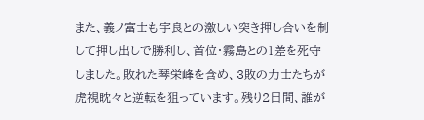また、義ノ富士も宇良との激しい突き押し合いを制して押し出しで勝利し、首位・霧島との1差を死守しました。敗れた琴栄峰を含め、3敗の力士たちが虎視眈々と逆転を狙っています。残り2日間、誰が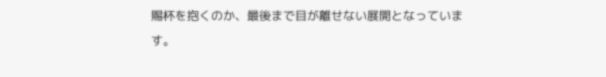賜杯を抱くのか、最後まで目が離せない展開となっています。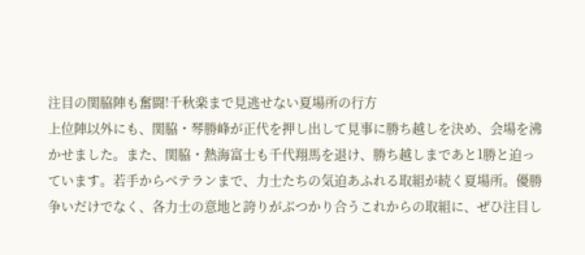注目の関脇陣も奮闘!千秋楽まで見逃せない夏場所の行方
上位陣以外にも、関脇・琴勝峰が正代を押し出して見事に勝ち越しを決め、会場を沸かせました。また、関脇・熱海富士も千代翔馬を退け、勝ち越しまであと1勝と迫っています。若手からベテランまで、力士たちの気迫あふれる取組が続く夏場所。優勝争いだけでなく、各力士の意地と誇りがぶつかり合うこれからの取組に、ぜひ注目し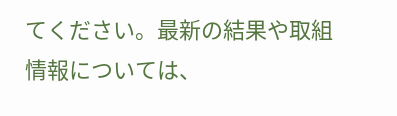てください。最新の結果や取組情報については、